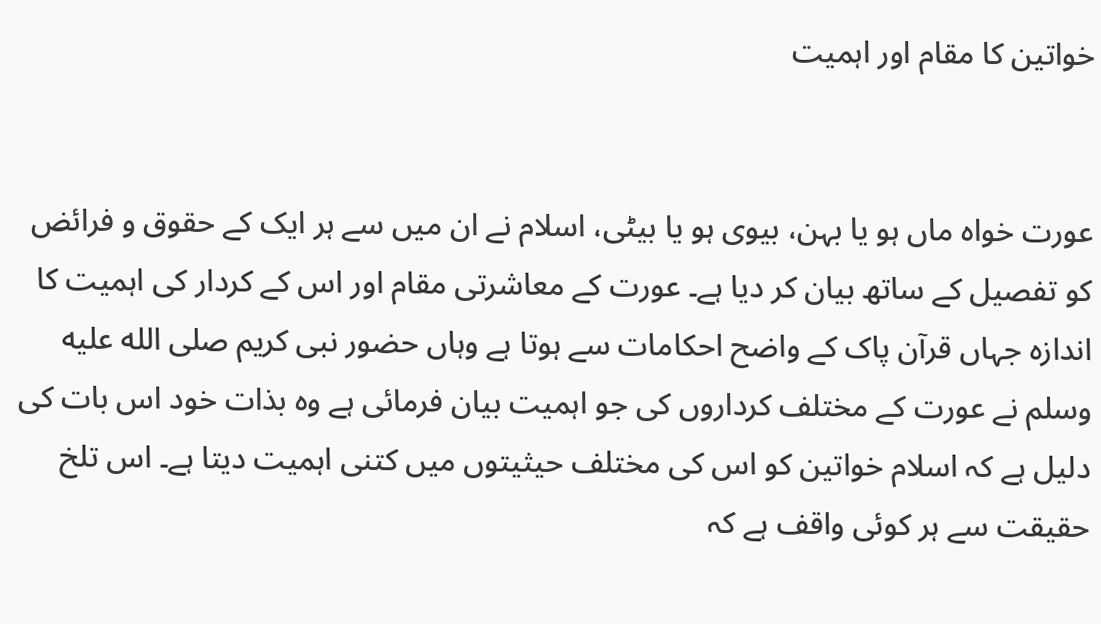خواتین کا مقام اور اہمیت


عورت خواہ ماں ہو یا بہن، بیوی ہو یا بیٹی، اسلام نے ان میں سے ہر ایک کے حقوق و فرائض کو تفصیل کے ساتھ بیان کر دیا ہے۔ عورت کے معاشرتی مقام اور اس کے کردار کی اہمیت کا اندازہ جہاں قرآن پاک کے واضح احکامات سے ہوتا ہے وہاں حضور نبی کریم صلى الله عليه وسلم نے عورت کے مختلف کرداروں کی جو اہمیت بیان فرمائی ہے وہ بذات خود اس بات کی دلیل ہے کہ اسلام خواتین کو اس کی مختلف حیثیتوں میں کتنی اہمیت دیتا ہے۔ اس تلخ حقیقت سے ہر کوئی واقف ہے کہ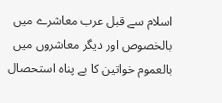اسلام سے قبل عرب معاشرے میں بالخصوص اور دیگر معاشروں میں بالعموم خواتین کا بے پناہ استحصال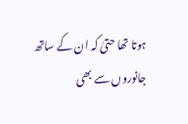ہوتا تھا حتیٰ کہ ان کے ساتھ جانوروں سے بھی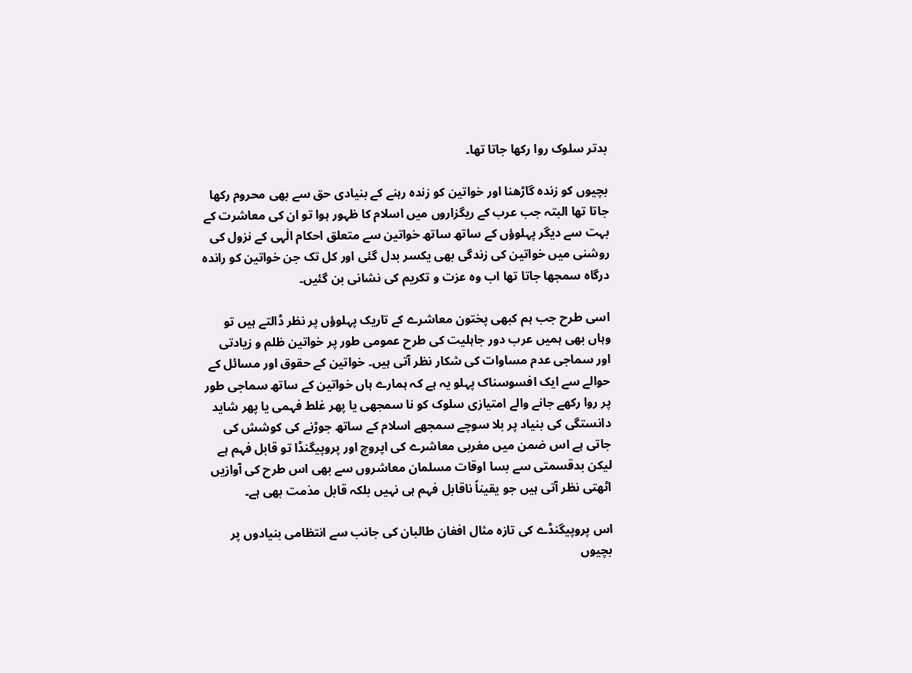بدتر سلوک روا رکھا جاتا تھا۔

بچیوں کو زندہ گاڑھنا اور خواتین کو زندہ رہنے کے بنیادی حق سے بھی محروم رکھا جاتا تھا البتہ جب عرب کے ریگزاروں میں اسلام کا ظہور ہوا تو ان کی معاشرت کے بہت سے دیگر پہلوؤں کے ساتھ ساتھ خواتین سے متعلق احکام الٰہی کے نزول کی روشنی میں خواتین کی زندگی بھی یکسر بدل گئی اور کل تک جن خواتین کو راندہ درگاہ سمجھا جاتا تھا اب وہ عزت و تکریم کی نشانی بن گئیں۔

اسی طرح جب ہم کبھی پختون معاشرے کے تاریک پہلوؤں پر نظر ڈالتے ہیں تو وہاں بھی ہمیں عرب دور جاہلیت کی طرح عمومی طور پر خواتین ظلم و زیادتی اور سماجی عدم مساوات کی شکار نظر آتی ہیں۔ خواتین کے حقوق اور مسائل کے حوالے سے ایک افسوسناک پہلو یہ ہے کہ ہمارے ہاں خواتین کے ساتھ سماجی طور پر روا رکھے جانے والے امتیازی سلوک کو نا سمجھی یا پھر غلط فہمی یا پھر شاید دانستگی کی بنیاد پر بلا سوچے سمجھے اسلام کے ساتھ جوڑنے کی کوشش کی جاتی ہے اس ضمن میں مغربی معاشرے کی اپروچ اور پروپیگنڈا تو قابل فہم ہے لیکن بدقسمتی سے بسا اوقات مسلمان معاشروں سے بھی اس طرح کی آوازیں اٹھتی نظر آتی ہیں جو یقیناً ناقابل فہم ہی نہیں بلکہ قابل مذمت بھی ہے۔

اس پروپیگنڈے کی تازہ مثال افغان طالبان کی جانب سے انتظامی بنیادوں پر بچیوں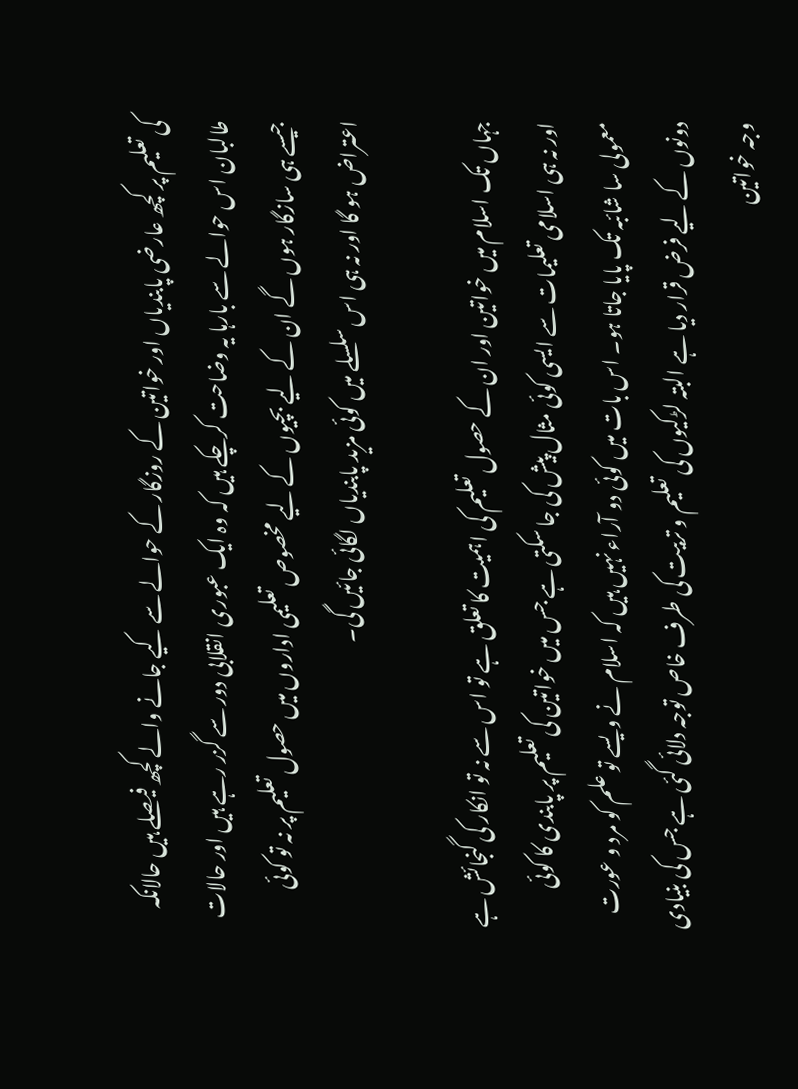کی تعلیم پر کچھ عارضی پابندیاں اور خواتین کے روزگار کے حوالے سے کیے جانے والے کچھ فیصلے ہیں حالانکہ طالبان اس حوالے سے بارہا یہ وضاحت کرچکے ہیں کہ وہ ایک عبوری انقلابی دور سے گزر رہے ہیں اور حالات جیسے ہی سازگار ہوں گے ان کے لیے بچیوں کے لیے مخصوص تعلیمی اداروں میں حصول تعلیم پر نہ تو کوئی اعتراض ہو گا اور نہ ہی اس سلسلے میں کوئی مزید پابندیاں لگائی جائیں گی۔

جہاں تک اسلام میں خواتین اور ان کے حصول تعلیم کی اہمیت کا تعلق ہے تو اس سے نہ تو انکار کی گنجائش ہے اور نہ ہی اسلامی تعلیمات سے ایسی کوئی مثال پیش کی جا سکتی ہے جس میں خواتین کی تعلیم پر پابندی کا کوئی معمولی سا شائبہ تک پایا جاتا ہو۔ اس بات میں کوئی دو آراء نہیں ہیں کہ اسلام نے ویسے تو علم کو مرد و عورت دونوں کے لیے فرض قرار دیا ہے البتہ لڑکیوں کی تعلیم و تربیت کی طرف خاص توجہ دلائی گئی ہے جس کی بنیادی وجہ خواتین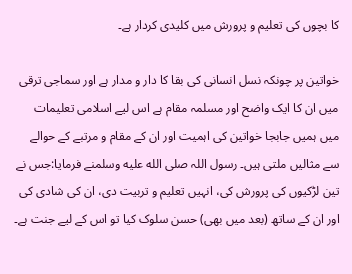کا بچوں کی تعلیم و پرورش میں کلیدی کردار ہے۔

خواتین پر چونکہ نسل انسانی کی بقا کا دار و مدار ہے اور سماجی ترقی میں ان کا ایک واضح اور مسلمہ مقام ہے اس لیے اسلامی تعلیمات میں ہمیں جابجا خواتین کی اہمیت اور ان کے مقام و مرتبے کے حوالے سے مثالیں ملتی ہیں۔ رسول اللہ صلى الله عليه وسلمنے فرمایا:جس نے تین لڑکیوں کی پرورش کی، انہیں تعلیم و تربیت دی، ان کی شادی کی اور ان کے ساتھ (بعد میں بھی) حسن سلوک کیا تو اس کے لیے جنت ہے۔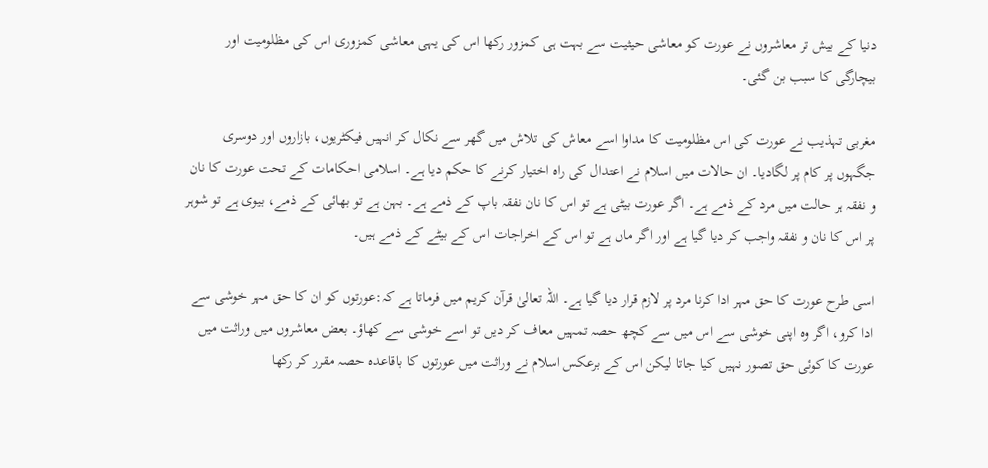دنیا کے بیش تر معاشروں نے عورت کو معاشی حیثیت سے بہت ہی کمزور رکھا اس کی یہی معاشی کمزوری اس کی مظلومیت اور بیچارگی کا سبب بن گئی۔

مغربی تہذیب نے عورت کی اس مظلومیت کا مداوا اسے معاش کی تلاش میں گھر سے نکال کر انہیں فیکٹریوں، بازاروں اور دوسری جگہوں پر کام پر لگادیا۔ ان حالات میں اسلام نے اعتدال کی راہ اختیار کرنے کا حکم دیا ہے۔ اسلامی احکامات کے تحت عورت کا نان و نفقہ ہر حالت میں مرد کے ذمے ہے۔ اگر عورت بیٹی ہے تو اس کا نان نفقہ باپ کے ذمے ہے۔ بہن ہے تو بھائی کے ذمے، بیوی ہے تو شوہر پر اس کا نان و نفقہ واجب کر دیا گیا ہے اور اگر ماں ہے تو اس کے اخراجات اس کے بیٹے کے ذمے ہیں۔

اسی طرح عورت کا حق مہر ادا کرنا مرد پر لازم قرار دیا گیا ہے۔ اللہ تعالیٰ قرآن کریم میں فرماتا ہے کہ:عورتوں کو ان کا حق مہر خوشی سے ادا کرو، اگر وہ اپنی خوشی سے اس میں سے کچھ حصہ تمہیں معاف کر دیں تو اسے خوشی سے کھاؤ۔ بعض معاشروں میں وراثت میں عورت کا کوئی حق تصور نہیں کیا جاتا لیکن اس کے برعکس اسلام نے وراثت میں عورتوں کا باقاعدہ حصہ مقرر کر رکھا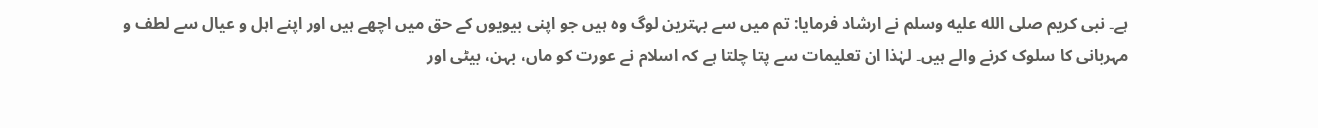ہے۔ نبی کریم صلى الله عليه وسلم نے ارشاد فرمایا: تم میں سے بہترین لوگ وہ ہیں جو اپنی بیویوں کے حق میں اچھے ہیں اور اپنے اہل و عیال سے لطف و مہربانی کا سلوک کرنے والے ہیں۔ لہٰذا ان تعلیمات سے پتا چلتا ہے کہ اسلام نے عورت کو ماں، بہن، بیٹی اور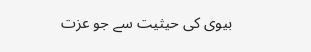بیوی کی حیثیت سے جو عزت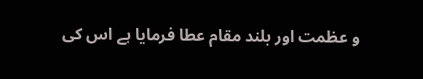و عظمت اور بلند مقام عطا فرمایا ہے اس کی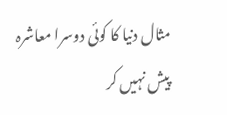مثال دنیا کا کوئی دوسرا معاشرہ پیش نہیں کر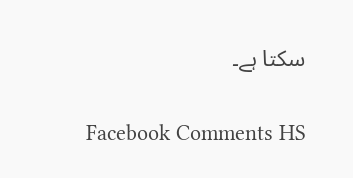سکتا ہے۔

Facebook Comments HS